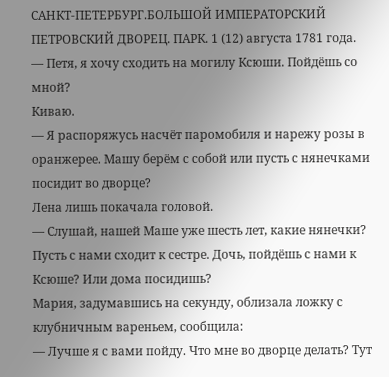САНКТ-ПЕТЕРБУРГ.БОЛЬШОЙ ИМПЕРАТОРСКИЙ ПЕТРОВСКИЙ ДВОРЕЦ. ПАРК. 1 (12) августа 1781 года.
— Петя, я хочу сходить на могилу Ксюши. Пойдёшь со мной?
Киваю.
— Я распоряжусь насчёт паромобиля и нарежу розы в оранжерее. Машу берём с собой или пусть с нянечками посидит во дворце?
Лена лишь покачала головой.
— Слушай, нашей Маше уже шесть лет, какие нянечки? Пусть с нами сходит к сестре. Дочь, пойдёшь с нами к Ксюше? Или дома посидишь?
Мария, задумавшись на секунду, облизала ложку с клубничным вареньем, сообщила:
— Лучше я с вами пойду. Что мне во дворце делать? Тут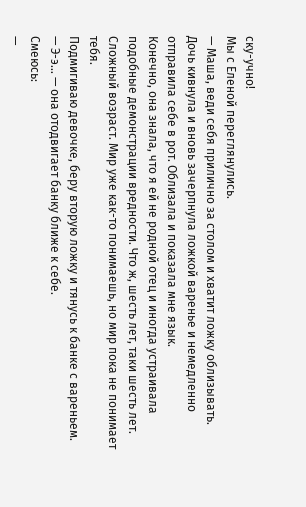ску-учно!
Мы с Еленой переглянулись.
— Маша, веди себя прилично за столом и хватит ложку облизывать.
Дочь кивнула и вновь зачерпнула ложкой варенье и немедленно отправила себе в рот. Облизала и показала мне язык.
Конечно, она знала, что я ей не родной отец и иногда устраивала подобные демонстрации вредности. Что ж, шесть лет, таки шесть лет. Сложный возраст. Мир уже как-то понимаешь, но мир пока не понимает тебя.
Подмигиваю девочке, беру вторую ложку и тянусь к банке с вареньем.
— Э-э… — она отодвигает банку ближе к себе.
Смеюсь:
—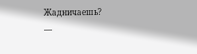Жадничаешь?
—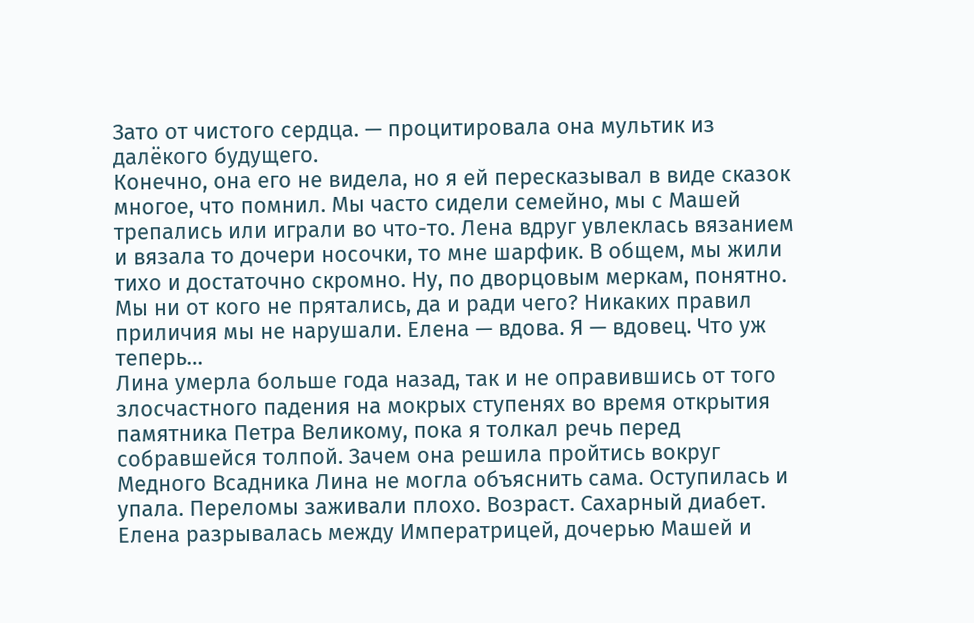Зато от чистого сердца. — процитировала она мультик из далёкого будущего.
Конечно, она его не видела, но я ей пересказывал в виде сказок многое, что помнил. Мы часто сидели семейно, мы с Машей трепались или играли во что-то. Лена вдруг увлеклась вязанием и вязала то дочери носочки, то мне шарфик. В общем, мы жили тихо и достаточно скромно. Ну, по дворцовым меркам, понятно.
Мы ни от кого не прятались, да и ради чего? Никаких правил приличия мы не нарушали. Елена — вдова. Я — вдовец. Что уж теперь…
Лина умерла больше года назад, так и не оправившись от того злосчастного падения на мокрых ступенях во время открытия памятника Петра Великому, пока я толкал речь перед собравшейся толпой. Зачем она решила пройтись вокруг Медного Всадника Лина не могла объяснить сама. Оступилась и упала. Переломы заживали плохо. Возраст. Сахарный диабет.
Елена разрывалась между Императрицей, дочерью Машей и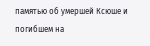памятью об умершей Ксюше и погибшем на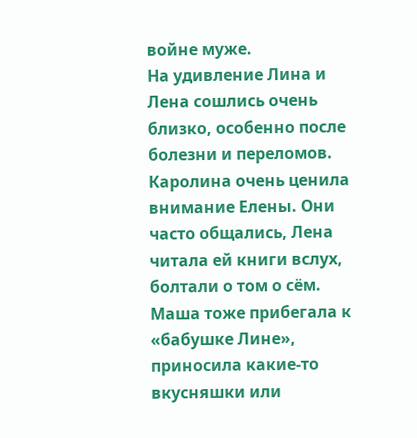войне муже.
На удивление Лина и Лена сошлись очень близко, особенно после болезни и переломов. Каролина очень ценила внимание Елены. Они часто общались, Лена читала ей книги вслух, болтали о том о сём. Маша тоже прибегала к «бабушке Лине», приносила какие-то вкусняшки или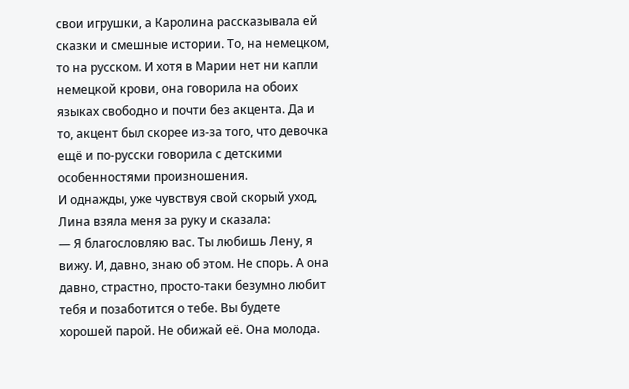свои игрушки, а Каролина рассказывала ей сказки и смешные истории. То, на немецком, то на русском. И хотя в Марии нет ни капли немецкой крови, она говорила на обоих языках свободно и почти без акцента. Да и то, акцент был скорее из-за того, что девочка ещё и по-русски говорила с детскими особенностями произношения.
И однажды, уже чувствуя свой скорый уход, Лина взяла меня за руку и сказала:
— Я благословляю вас. Ты любишь Лену, я вижу. И, давно, знаю об этом. Не спорь. А она давно, страстно, просто-таки безумно любит тебя и позаботится о тебе. Вы будете хорошей парой. Не обижай её. Она молода.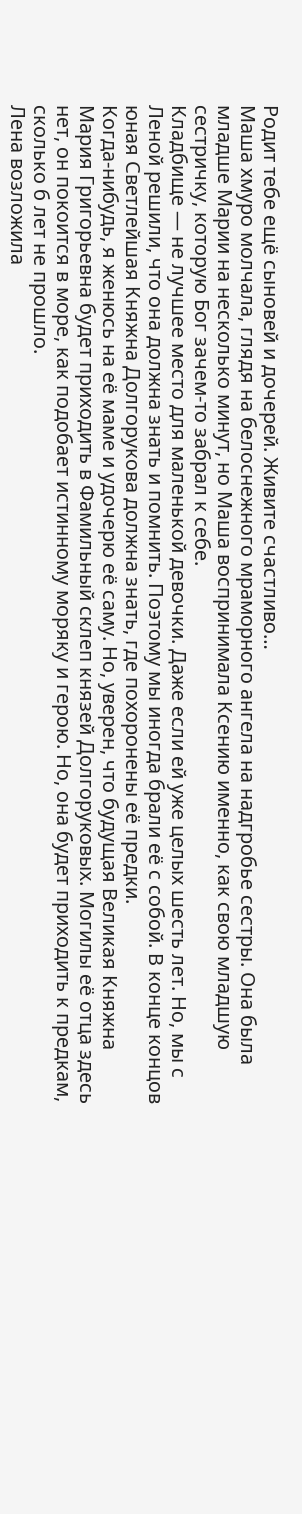Родит тебе ещё сыновей и дочерей. Живите счастливо…
Маша хмуро молчала, глядя на белоснежного мраморного ангела на надгробье сестры. Она была младше Марии на несколько минут, но Маша воспринимала Ксению именно, как свою младшую сестричку, которую Бог зачем-то забрал к себе.
Кладбище — не лучшее место для маленькой девочки. Даже если ей уже целых шесть лет. Но, мы с Леной решили, что она должна знать и помнить. Поэтому мы иногда брали её с собой. В конце концов юная Светлейшая Княжна Долгорукова должна знать, где похоронены её предки.
Когда-нибудь, я женюсь на её маме и удочерю её саму. Но, уверен, что будущая Великая Княжна Мария Григорьевна будет приходить в Фамильный склеп князей Долгоруковых. Могилы её отца здесь нет, он покоится в море, как подобает истинному моряку и герою. Но, она будет приходить к предкам, сколько б лет не прошло.
Лена возложила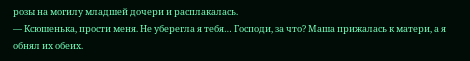розы на могилу младшей дочери и расплакалась.
— Ксюшенька, прости меня. Не уберегла я тебя… Господи, за что? Маша прижалась к матери, а я обнял их обеих.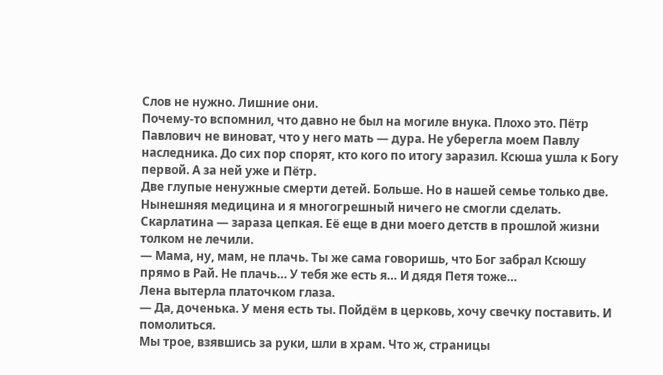Слов не нужно. Лишние они.
Почему-то вспомнил, что давно не был на могиле внука. Плохо это. Пётр Павлович не виноват, что у него мать — дура. Не уберегла моем Павлу наследника. До сих пор спорят, кто кого по итогу заразил. Ксюша ушла к Богу первой. А за ней уже и Пётр.
Две глупые ненужные смерти детей. Больше. Но в нашей семье только две.
Нынешняя медицина и я многогрешный ничего не смогли сделать. Скарлатина — зараза цепкая. Её еще в дни моего детств в прошлой жизни толком не лечили.
— Мама, ну, мам, не плачь. Ты же сама говоришь, что Бог забрал Ксюшу прямо в Рай. Не плачь… У тебя же есть я… И дядя Петя тоже…
Лена вытерла платочком глаза.
— Да, доченька. У меня есть ты. Пойдём в церковь, хочу свечку поставить. И помолиться.
Мы трое, взявшись за руки, шли в храм. Что ж, страницы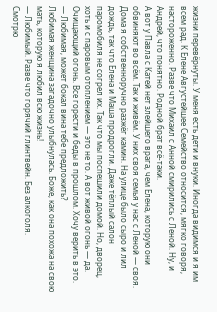жизни перевёрнуты. У меня есть дети и внуки. Иногда видимся и я им всем рад. К Елене Августейшее Семейство относится, мягко говоря, настороженно. Разве что Михаил с Анной смирились с Леной. Ну, и Андрей, что понятно. Родной брат всё-таки.
А вот у Павла с Катей нет злейшего врага, чем Елена, которую они обвиняют во всём. Так и живём. У них своя семья у нас с Леной — своя.
Дома я собственноручно разжёг камин. На улице было сыро и лил дождь, так что Елена и Маша продрогли. Даже тёплый салон паромобиля не согрел их. Так что мы поспешили домой. Но, дворец, хоть и с паровым отоплением — это не то. А вот живой огонь — да. Очищающий огонь. Все горести и беды в прошлом. Хочу верить в это.
— Любимая, может бокал вина тебе предложить?
Любимая женщина загадочно улыбнулась. Боже, как она похожа на свою мать, которую я любил всю жизнь!
— Любимый. Разве что горячий глинтвейн. Без алкоголя.
Смотрю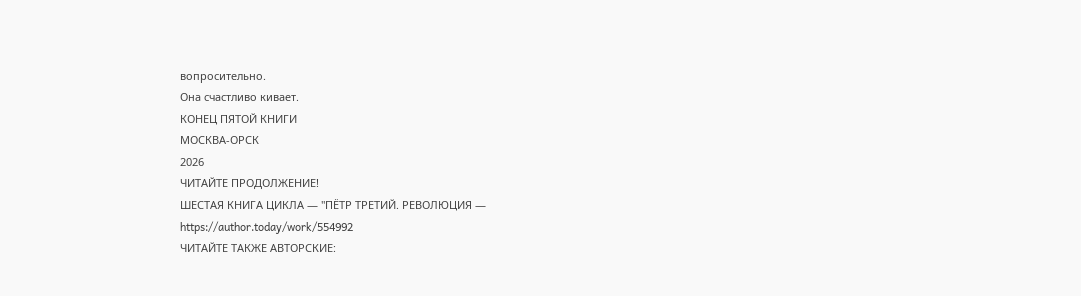вопросительно.
Она счастливо кивает.
КОНЕЦ ПЯТОЙ КНИГИ
МОСКВА-ОРСК
2026
ЧИТАЙТЕ ПРОДОЛЖЕНИЕ!
ШЕСТАЯ КНИГА ЦИКЛА — "ПЁТР ТРЕТИЙ. РЕВОЛЮЦИЯ — https://author.today/work/554992
ЧИТАЙТЕ ТАКЖЕ АВТОРСКИЕ: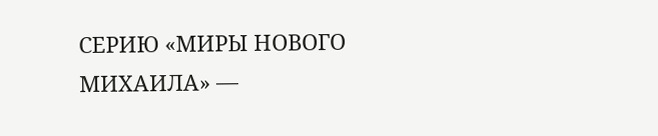СЕРИЮ «МИРЫ НОВОГО МИХАИЛА» —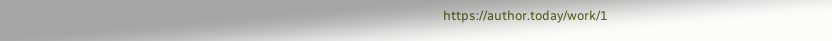https://author.today/work/1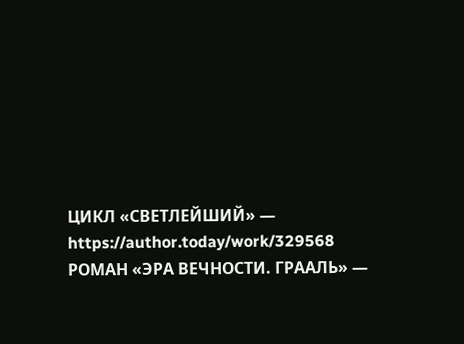ЦИКЛ «СВЕТЛЕЙШИЙ» — https://author.today/work/329568
РОМАН «ЭРА ВЕЧНОСТИ. ГРААЛЬ» —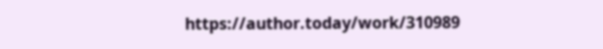https://author.today/work/310989